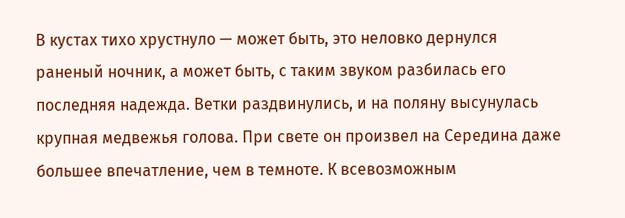В кустах тихо хрустнуло — может быть, это неловко дернулся раненый ночник, а может быть, с таким звуком разбилась его последняя надежда. Ветки раздвинулись, и на поляну высунулась крупная медвежья голова. При свете он произвел на Середина даже большее впечатление, чем в темноте. К всевозможным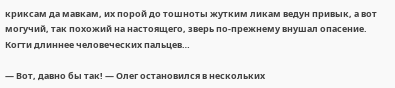криксам да мавкам, их порой до тошноты жутким ликам ведун привык, а вот могучий, так похожий на настоящего, зверь по-прежнему внушал опасение. Когти длиннее человеческих пальцев…

— Вот, давно бы так! — Олег остановился в нескольких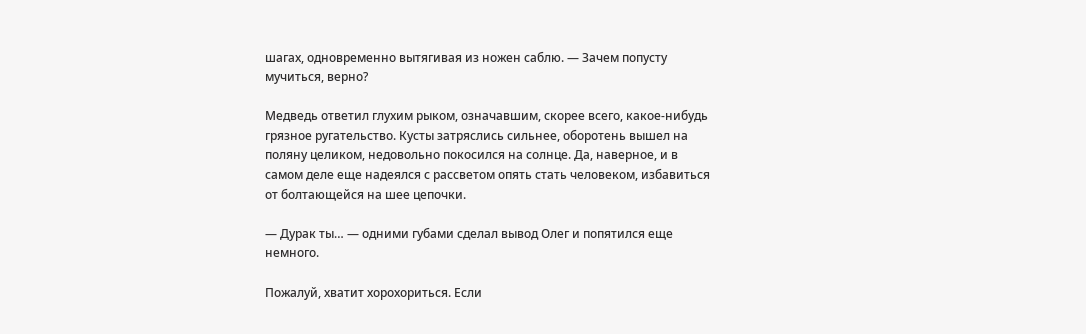шагах, одновременно вытягивая из ножен саблю. — Зачем попусту мучиться, верно?

Медведь ответил глухим рыком, означавшим, скорее всего, какое-нибудь грязное ругательство. Кусты затряслись сильнее, оборотень вышел на поляну целиком, недовольно покосился на солнце. Да, наверное, и в самом деле еще надеялся с рассветом опять стать человеком, избавиться от болтающейся на шее цепочки.

— Дурак ты… — одними губами сделал вывод Олег и попятился еще немного.

Пожалуй, хватит хорохориться. Если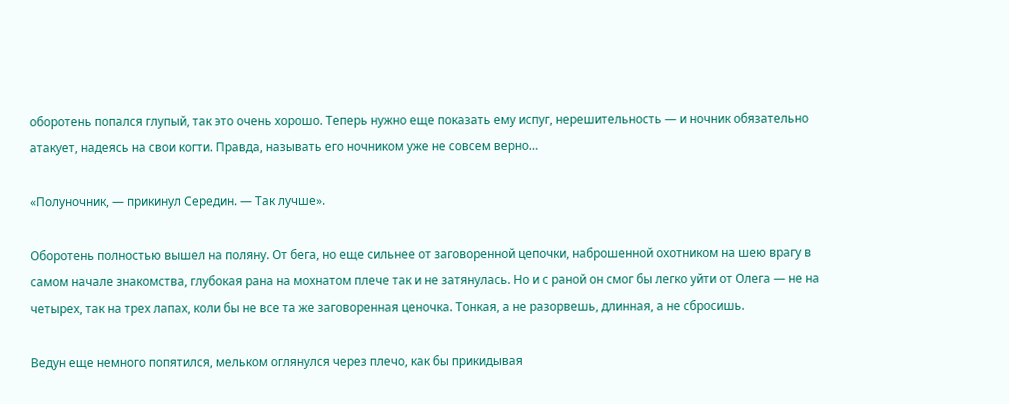оборотень попался глупый, так это очень хорошо. Теперь нужно еще показать ему испуг, нерешительность — и ночник обязательно атакует, надеясь на свои когти. Правда, называть его ночником уже не совсем верно…

«Полуночник, — прикинул Середин. — Так лучше».

Оборотень полностью вышел на поляну. От бега, но еще сильнее от заговоренной цепочки, наброшенной охотником на шею врагу в самом начале знакомства, глубокая рана на мохнатом плече так и не затянулась. Но и с раной он смог бы легко уйти от Олега — не на четырех, так на трех лапах, коли бы не все та же заговоренная ценочка. Тонкая, а не разорвешь, длинная, а не сбросишь.

Ведун еще немного попятился, мельком оглянулся через плечо, как бы прикидывая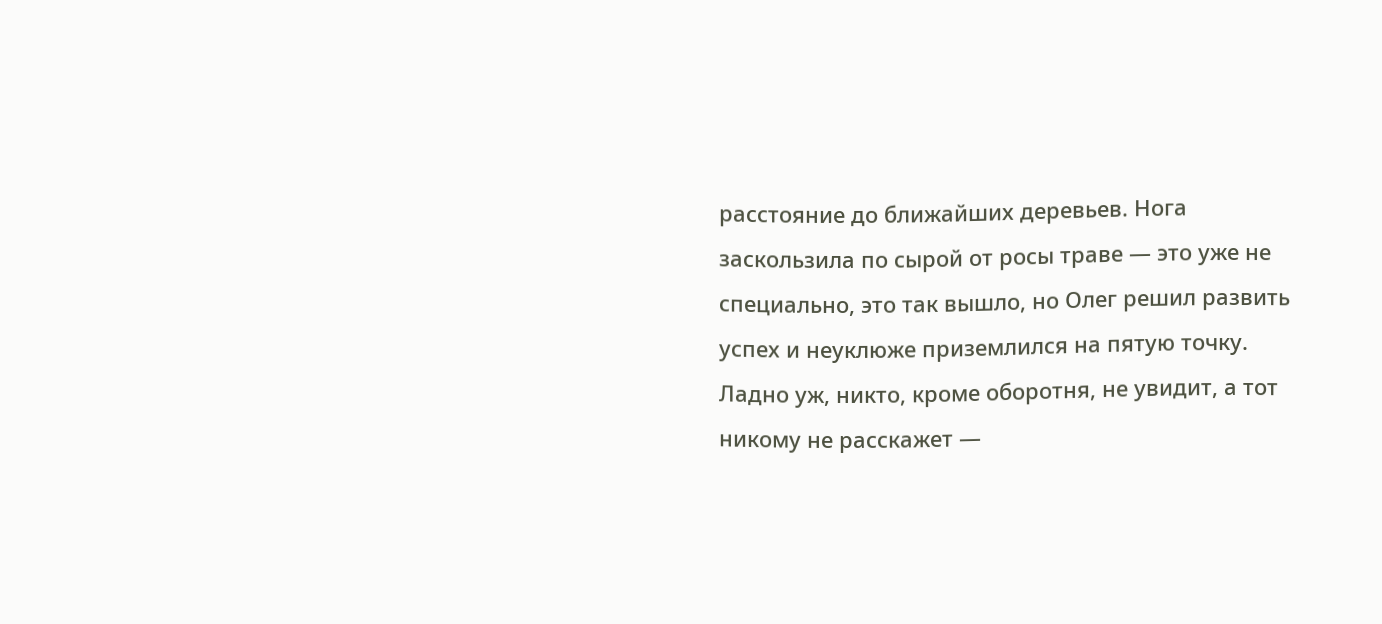расстояние до ближайших деревьев. Нога заскользила по сырой от росы траве — это уже не специально, это так вышло, но Олег решил развить успех и неуклюже приземлился на пятую точку. Ладно уж, никто, кроме оборотня, не увидит, а тот никому не расскажет —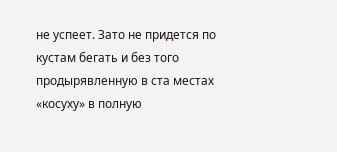не успеет. Зато не придется по кустам бегать и без того продырявленную в ста местах «косуху» в полную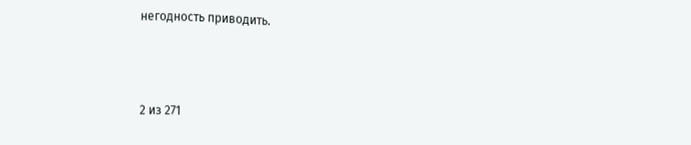негодность приводить.



2 из 271